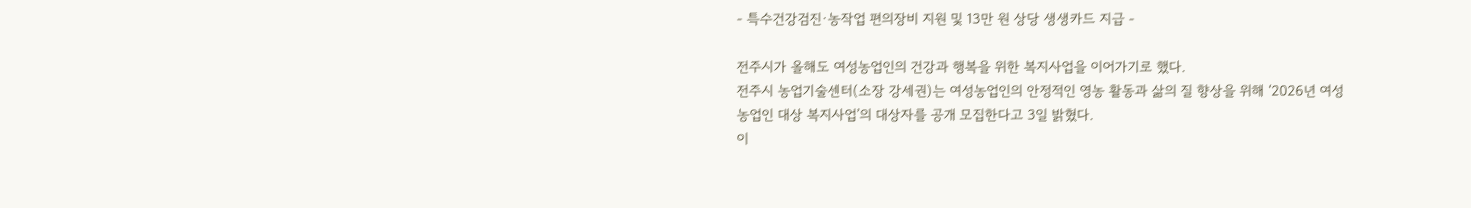- 특수건강검진·농작업 편의장비 지원 및 13만 원 상당 생생카드 지급 -

전주시가 올해도 여성농업인의 건강과 행복을 위한 복지사업을 이어가기로 했다.
전주시 농업기술센터(소장 강세권)는 여성농업인의 안정적인 영농 활동과 삶의 질 향상을 위해 ‘2026년 여성농업인 대상 복지사업’의 대상자를 공개 모집한다고 3일 밝혔다.
이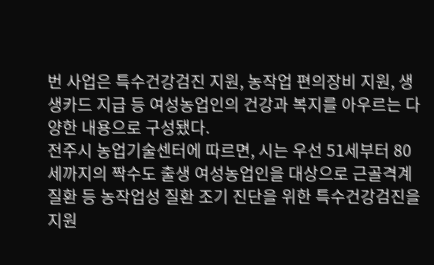번 사업은 특수건강검진 지원, 농작업 편의장비 지원, 생생카드 지급 등 여성농업인의 건강과 복지를 아우르는 다양한 내용으로 구성됐다.
전주시 농업기술센터에 따르면, 시는 우선 51세부터 80세까지의 짝수도 출생 여성농업인을 대상으로 근골격계 질환 등 농작업성 질환 조기 진단을 위한 특수건강검진을 지원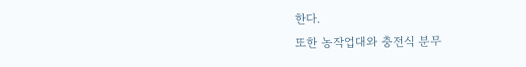한다.
또한 농작업대와 충전식 분무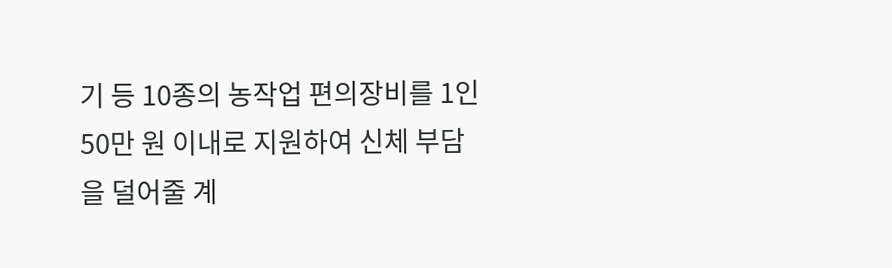기 등 10종의 농작업 편의장비를 1인 50만 원 이내로 지원하여 신체 부담을 덜어줄 계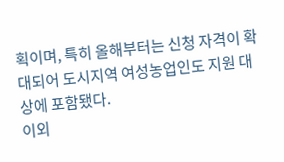획이며, 특히 올해부터는 신청 자격이 확대되어 도시지역 여성농업인도 지원 대상에 포함됐다.
이외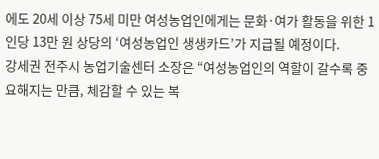에도 20세 이상 75세 미만 여성농업인에게는 문화·여가 활동을 위한 1인당 13만 원 상당의 ‘여성농업인 생생카드’가 지급될 예정이다.
강세권 전주시 농업기술센터 소장은 “여성농업인의 역할이 갈수록 중요해지는 만큼, 체감할 수 있는 복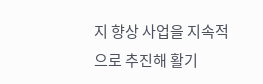지 향상 사업을 지속적으로 추진해 활기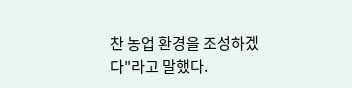찬 농업 환경을 조성하겠다"라고 말했다.